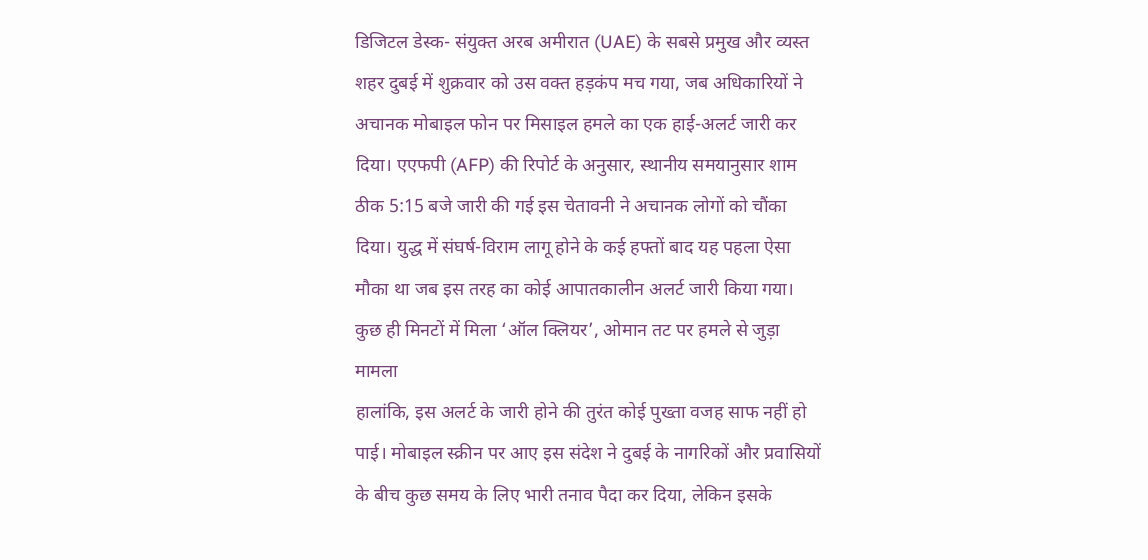डिजिटल डेस्क- संयुक्त अरब अमीरात (UAE) के सबसे प्रमुख और व्यस्त शहर दुबई में शुक्रवार को उस वक्त हड़कंप मच गया, जब अधिकारियों ने अचानक मोबाइल फोन पर मिसाइल हमले का एक हाई-अलर्ट जारी कर दिया। एएफपी (AFP) की रिपोर्ट के अनुसार, स्थानीय समयानुसार शाम ठीक 5:15 बजे जारी की गई इस चेतावनी ने अचानक लोगों को चौंका दिया। युद्ध में संघर्ष-विराम लागू होने के कई हफ्तों बाद यह पहला ऐसा मौका था जब इस तरह का कोई आपातकालीन अलर्ट जारी किया गया।
कुछ ही मिनटों में मिला ‘ऑल क्लियर’, ओमान तट पर हमले से जुड़ा मामला
हालांकि, इस अलर्ट के जारी होने की तुरंत कोई पुख्ता वजह साफ नहीं हो पाई। मोबाइल स्क्रीन पर आए इस संदेश ने दुबई के नागरिकों और प्रवासियों के बीच कुछ समय के लिए भारी तनाव पैदा कर दिया, लेकिन इसके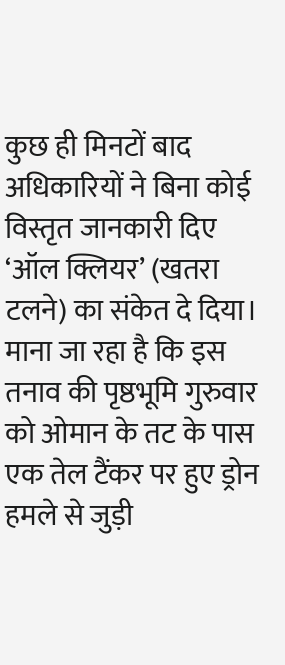कुछ ही मिनटों बाद अधिकारियों ने बिना कोई विस्तृत जानकारी दिए ‘ऑल क्लियर’ (खतरा टलने) का संकेत दे दिया। माना जा रहा है कि इस तनाव की पृष्ठभूमि गुरुवार को ओमान के तट के पास एक तेल टैंकर पर हुए ड्रोन हमले से जुड़ी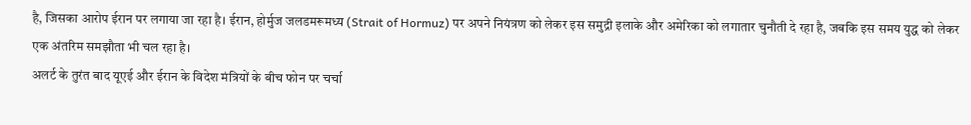है, जिसका आरोप ईरान पर लगाया जा रहा है। ईरान, होर्मुज जलडमरूमध्य (Strait of Hormuz) पर अपने नियंत्रण को लेकर इस समुद्री इलाके और अमेरिका को लगातार चुनौती दे रहा है, जबकि इस समय युद्ध को लेकर एक अंतरिम समझौता भी चल रहा है।
अलर्ट के तुरंत बाद यूएई और ईरान के विदेश मंत्रियों के बीच फोन पर चर्चा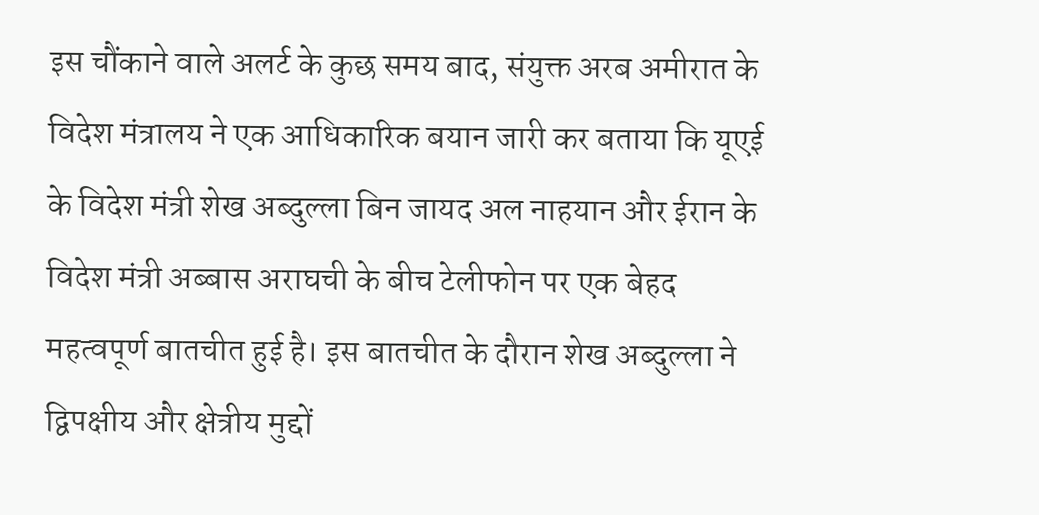इस चौंकाने वाले अलर्ट के कुछ समय बाद, संयुक्त अरब अमीरात के विदेश मंत्रालय ने एक आधिकारिक बयान जारी कर बताया कि यूएई के विदेश मंत्री शेख अब्दुल्ला बिन जायद अल नाहयान और ईरान के विदेश मंत्री अब्बास अराघची के बीच टेलीफोन पर एक बेहद महत्वपूर्ण बातचीत हुई है। इस बातचीत के दौरान शेख अब्दुल्ला ने द्विपक्षीय और क्षेत्रीय मुद्दों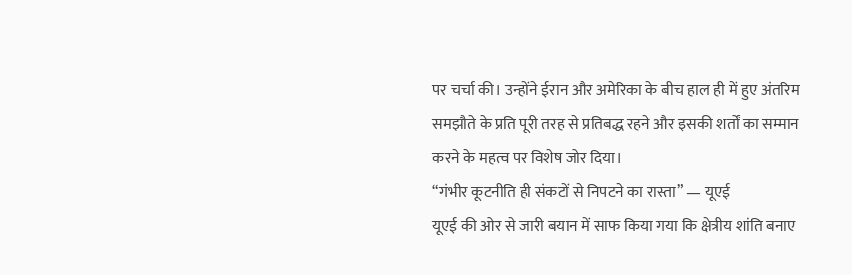पर चर्चा की। उन्होंने ईरान और अमेरिका के बीच हाल ही में हुए अंतरिम समझौते के प्रति पूरी तरह से प्रतिबद्ध रहने और इसकी शर्तों का सम्मान करने के महत्व पर विशेष जोर दिया।
“गंभीर कूटनीति ही संकटों से निपटने का रास्ता” — यूएई
यूएई की ओर से जारी बयान में साफ किया गया कि क्षेत्रीय शांति बनाए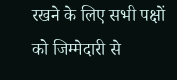रखने के लिए सभी पक्षों को जिम्मेदारी से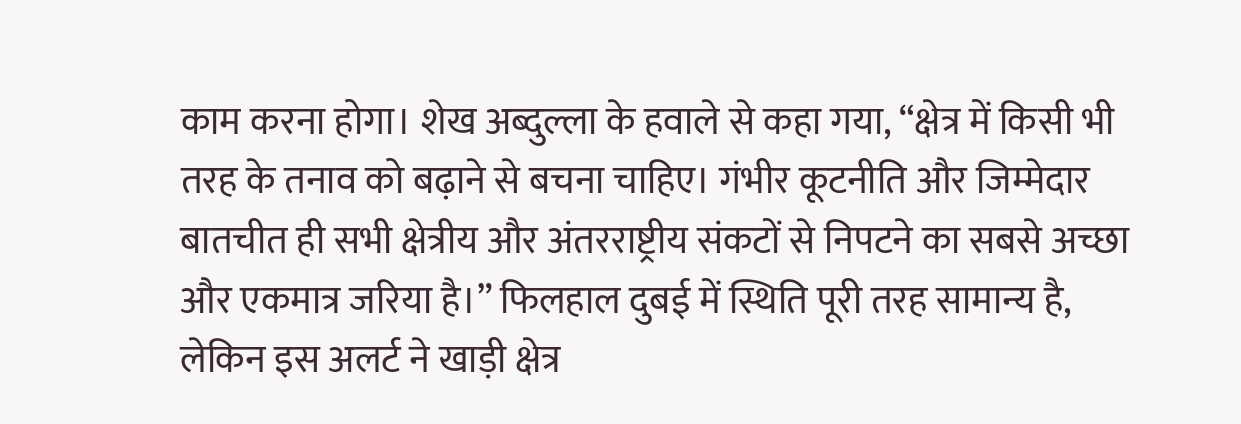काम करना होगा। शेख अब्दुल्ला के हवाले से कहा गया, “क्षेत्र में किसी भी तरह के तनाव को बढ़ाने से बचना चाहिए। गंभीर कूटनीति और जिम्मेदार बातचीत ही सभी क्षेत्रीय और अंतरराष्ट्रीय संकटों से निपटने का सबसे अच्छा और एकमात्र जरिया है।” फिलहाल दुबई में स्थिति पूरी तरह सामान्य है, लेकिन इस अलर्ट ने खाड़ी क्षेत्र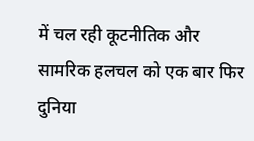में चल रही कूटनीतिक और सामरिक हलचल को एक बार फिर दुनिया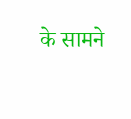के सामने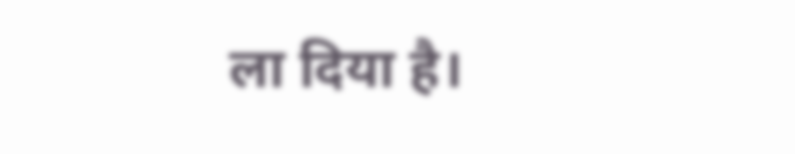ला दिया है।